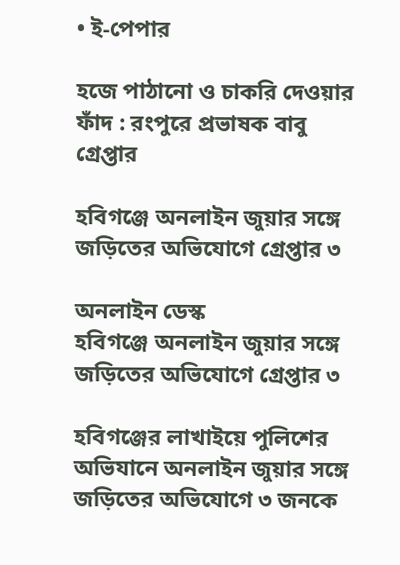• ই-পেপার

হজে পাঠানো ও চাকরি দেওয়ার ফাঁদ : রংপুরে প্রভাষক বাবু গ্রেপ্তার

হবিগঞ্জে অনলাইন জুয়ার সঙ্গে জড়িতের অভিযোগে গ্রেপ্তার ৩

অনলাইন ডেস্ক
হবিগঞ্জে অনলাইন জুয়ার সঙ্গে জড়িতের অভিযোগে গ্রেপ্তার ৩

হবিগঞ্জের লাখাইয়ে পুলিশের অভিযানে অনলাইন জুয়ার সঙ্গে জড়িতের অভিযোগে ৩ জনকে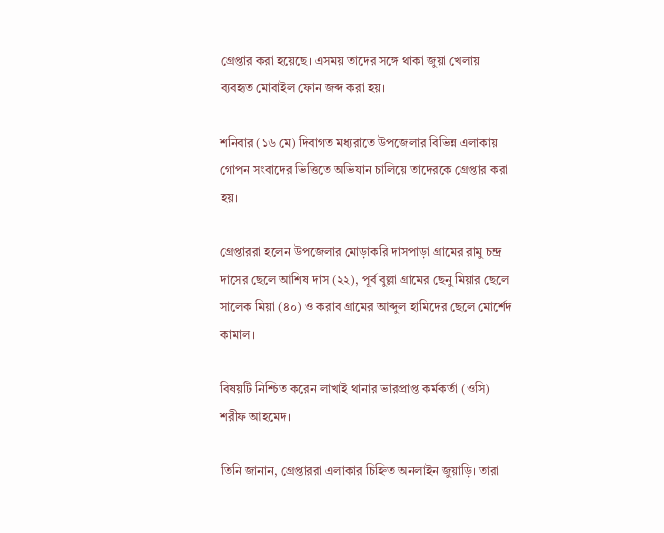গ্রেপ্তার করা হয়েছে। এসময় তাদের সঙ্গে থাকা জুয়া খেলায় ব্যবহৃত মোবাইল ফোন জব্দ করা হয়।

শনিবার (১৬ মে) দিবাগত মধ্যরাতে উপজেলার বিভিন্ন এলাকায় গোপন সংবাদের ভিত্তিতে অভিযান চালিয়ে তাদেরকে গ্রেপ্তার করা হয়।

গ্রেপ্তাররা হলেন উপজেলার মোড়াকরি দাসপাড়া গ্রামের রামু চন্দ্র দাসের ছেলে আশিষ দাস (২২), পূর্ব বুল্লা গ্রামের ছেনু মিয়ার ছেলে সালেক মিয়া (৪০) ও করাব গ্রামের আব্দুল হামিদের ছেলে মোর্শেদ কামাল।

বিষয়টি নিশ্চিত করেন লাখাই থানার ভারপ্রাপ্ত কর্মকর্তা (ওসি) শরীফ আহমেদ।

তিনি জানান, গ্রেপ্তাররা এলাকার চিহ্নিত অনলাইন জুয়াড়ি। তারা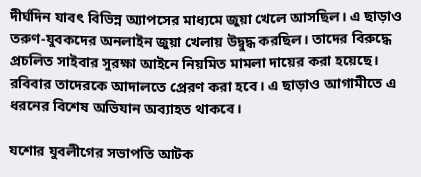দীর্ঘদিন যাবৎ বিভিন্ন অ্যাপসের মাধ্যমে জুয়া খেলে আসছিল। এ ছাড়াও তরুণ-যুবকদের অনলাইন জুয়া খেলায় উদ্বুদ্ধ করছিল। তাদের বিরুদ্ধে প্রচলিত সাইবার সুরক্ষা আইনে নিয়মিত মামলা দায়ের করা হয়েছে। রবিবার তাদেরকে আদালতে প্রেরণ করা হবে। এ ছাড়াও আগামীতে এ ধরনের বিশেষ অভিযান অব্যাহত থাকবে।

যশোর যুবলীগের সভাপতি আটক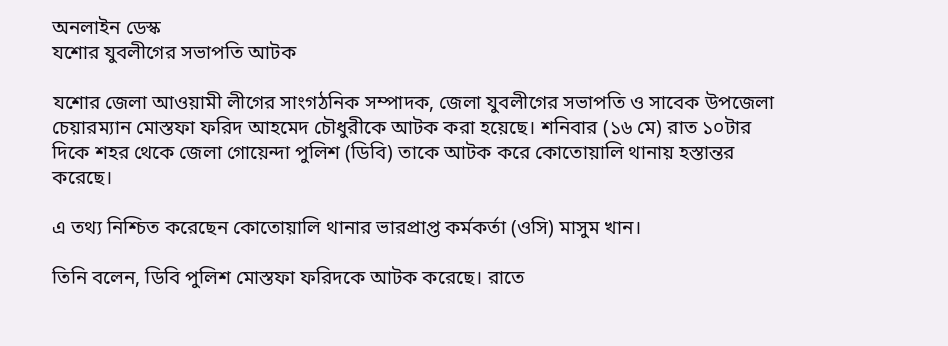অনলাইন ডেস্ক
যশোর যুবলীগের সভাপতি আটক

যশোর জেলা আওয়ামী লীগের সাংগঠনিক সম্পাদক, জেলা যুবলীগের সভাপতি ও সাবেক উপজেলা চেয়ারম্যান মোস্তফা ফরিদ আহমেদ চৌধুরীকে আটক করা হয়েছে। শনিবার (১৬ মে) রাত ১০টার দিকে শহর থেকে জেলা গোয়েন্দা পুলিশ (ডিবি) তাকে আটক করে কোতোয়ালি থানায় হস্তান্তর করেছে।

এ তথ্য নিশ্চিত করেছেন কোতোয়ালি থানার ভারপ্রাপ্ত কর্মকর্তা (ওসি) মাসুম খান।

তিনি বলেন, ডিবি পুলিশ মোস্তফা ফরিদকে আটক করেছে। রাতে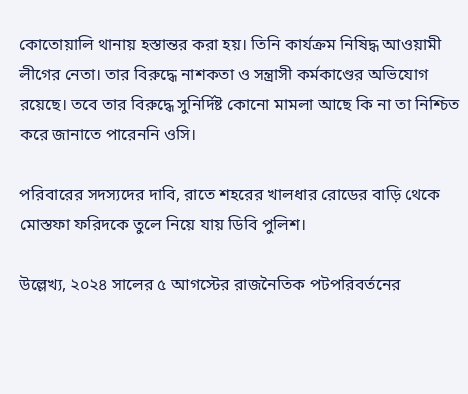কোতোয়ালি থানায় হস্তান্তর করা হয়। তিনি কার্যক্রম নিষিদ্ধ আওয়ামী লীগের নেতা। তার বিরুদ্ধে নাশকতা ও সন্ত্রাসী কর্মকাণ্ডের অভিযোগ রয়েছে। তবে তার বিরুদ্ধে সুনির্দিষ্ট কোনো মামলা আছে কি না তা নিশ্চিত করে জানাতে পারেননি ওসি।

পরিবারের সদস্যদের দাবি, রাতে শহরের খালধার রোডের বাড়ি থেকে মোস্তফা ফরিদকে তুলে নিয়ে যায় ডিবি পুলিশ।

উল্লেখ্য, ২০২৪ সালের ৫ আগস্টের রাজনৈতিক পটপরিবর্তনের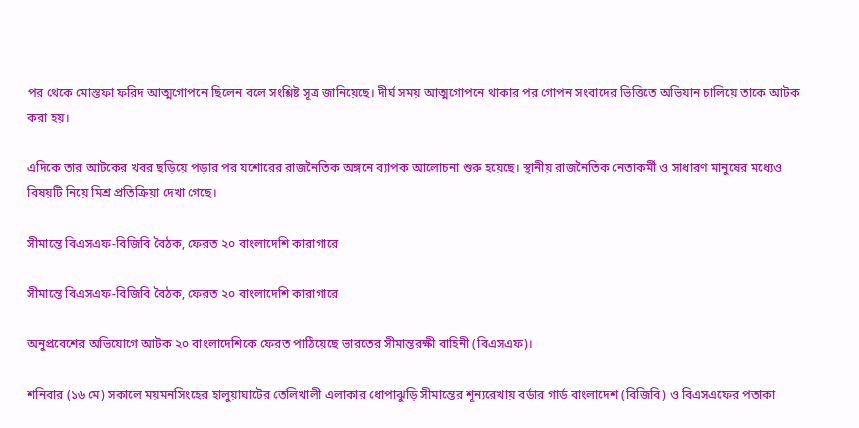পর থেকে মোস্তফা ফরিদ আত্মগোপনে ছিলেন বলে সংশ্লিষ্ট সূত্র জানিয়েছে। দীর্ঘ সময় আত্মগোপনে থাকার পর গোপন সংবাদের ভিত্তিতে অভিযান চালিয়ে তাকে আটক করা হয়।

এদিকে তার আটকের খবর ছড়িয়ে পড়ার পর যশোরের রাজনৈতিক অঙ্গনে ব্যাপক আলোচনা শুরু হয়েছে। স্থানীয় রাজনৈতিক নেতাকর্মী ও সাধারণ মানুষের মধ্যেও বিষয়টি নিয়ে মিশ্র প্রতিক্রিয়া দেখা গেছে।

সীমান্তে বিএসএফ-বিজিবি বৈঠক, ফেরত ২০ বাংলাদেশি কারাগারে

সীমান্তে বিএসএফ-বিজিবি বৈঠক, ফেরত ২০ বাংলাদেশি কারাগারে

অনুপ্রবেশের অভিযোগে আটক ২০ বাংলাদেশিকে ফেরত পাঠিয়েছে ভারতের সীমান্তরক্ষী বাহিনী (বিএসএফ)।

শনিবার (১৬ মে) সকালে ময়মনসিংহের হালুয়াঘাটের তেলিখালী এলাকার ধোপাঝুড়ি সীমান্তের শূন্যরেখায় বর্ডার গার্ড বাংলাদেশ (বিজিবি) ও বিএসএফের পতাকা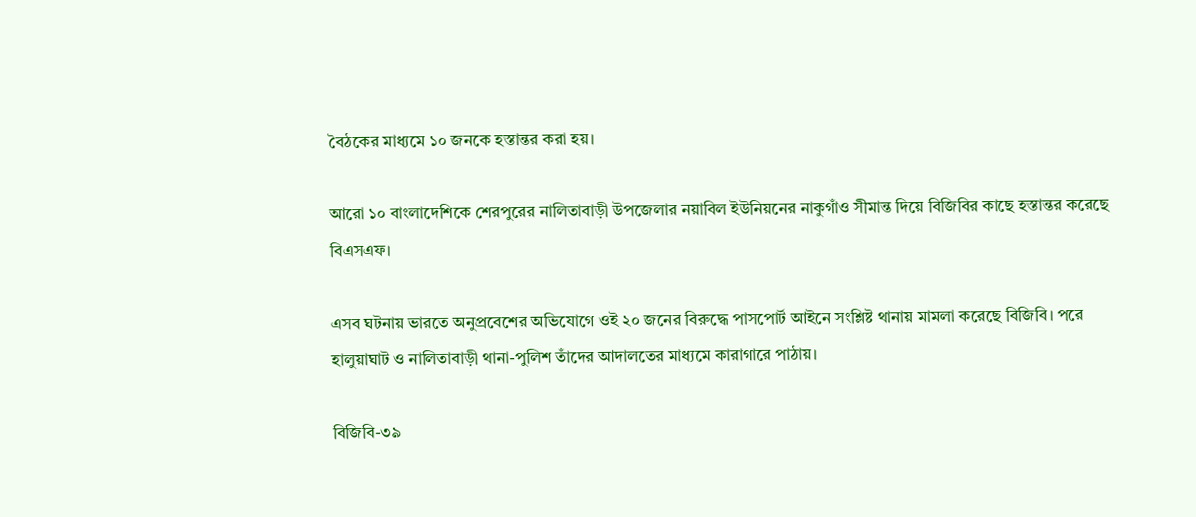বৈঠকের মাধ্যমে ১০ জনকে হস্তান্তর করা হয়।

আরো ১০ বাংলাদেশিকে শেরপুরের নালিতাবাড়ী উপজেলার নয়াবিল ইউনিয়নের নাকুগাঁও সীমান্ত দিয়ে বিজিবির কাছে হস্তান্তর করেছে বিএসএফ।

এসব ঘটনায় ভারতে অনুপ্রবেশের অভিযোগে ওই ২০ জনের বিরুদ্ধে পাসপোর্ট আইনে সংশ্লিষ্ট থানায় মামলা করেছে বিজিবি। পরে হালুয়াঘাট ও নালিতাবাড়ী থানা-পুলিশ তাঁদের আদালতের মাধ্যমে কারাগারে পাঠায়।

বিজিবি-৩৯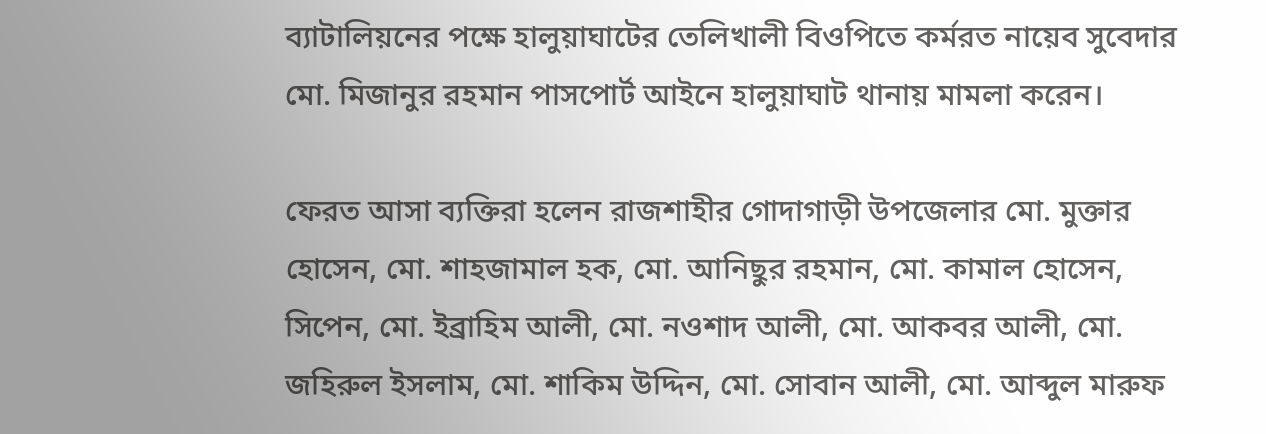ব্যাটালিয়নের পক্ষে হালুয়াঘাটের তেলিখালী বিওপিতে কর্মরত নায়েব সুবেদার মো. মিজানুর রহমান পাসপোর্ট আইনে হালুয়াঘাট থানায় মামলা করেন।

ফেরত আসা ব্যক্তিরা হলেন রাজশাহীর গোদাগাড়ী উপজেলার মো. মুক্তার হোসেন, মো. শাহজামাল হক, মো. আনিছুর রহমান, মো. কামাল হোসেন, সিপেন, মো. ইব্রাহিম আলী, মো. নওশাদ আলী, মো. আকবর আলী, মো. জহিরুল ইসলাম, মো. শাকিম উদ্দিন, মো. সোবান আলী, মো. আব্দুল মারুফ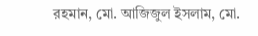রহমান, মো. আজিজুল ইসলাম, মো.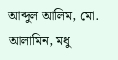আব্দুল আলিম, মো. আলামিন, মধু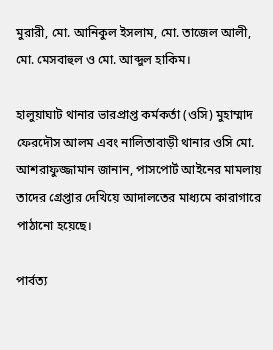মুরারী, মো. আনিকুল ইসলাম, মো. তাজেল আলী, মো. মেসবাহুল ও মো. আব্দুল হাকিম।

হালুয়াঘাট থানার ভারপ্রাপ্ত কর্মকর্তা (ওসি) মুহাম্মাদ ফেরদৌস আলম এবং নালিতাবাড়ী থানার ওসি মো. আশরাফুজ্জামান জানান, পাসপোর্ট আইনের মামলায় তাদের গ্রেপ্তার দেখিয়ে আদালতের মাধ্যমে কারাগারে পাঠানো হয়েছে।

পার্বত্য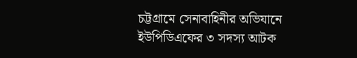চট্টগ্রামে সেনাবাহিনীর অভিযানে ইউপিডিএফের ৩ সদস্য আটক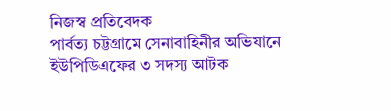নিজস্ব প্রতিবেদক
পার্বত্য চট্টগ্রামে সেনাবাহিনীর অভিযানে ইউপিডিএফের ৩ সদস্য আটক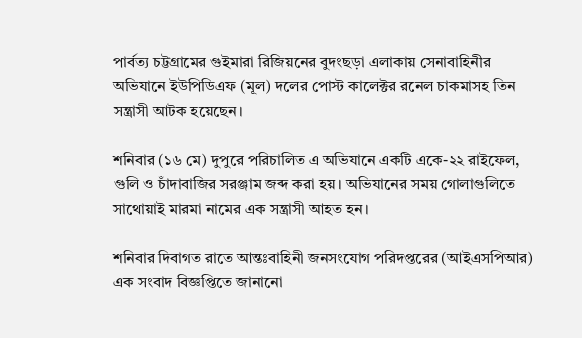পার্বত্য চট্টগ্রামের গুইমারা রিজিয়নের বুদংছড়া এলাকায় সেনাবাহিনীর অভিযানে ইউপিডিএফ (মূল) দলের পোস্ট কালেক্টর রনেল চাকমাসহ তিন সন্ত্রাসী আটক হয়েছেন।

শনিবার (১৬ মে) দুপুরে পরিচালিত এ অভিযানে একটি একে-২২ রাইফেল, গুলি ও চাঁদাবাজির সরঞ্জাম জব্দ করা হয়। অভিযানের সময় গোলাগুলিতে সাথোয়াই মারমা নামের এক সন্ত্রাসী আহত হন।

শনিবার দিবাগত রাতে আন্তঃবাহিনী জনসংযোগ পরিদপ্তরের (আইএসপিআর) এক সংবাদ বিজ্ঞপ্তিতে জানানো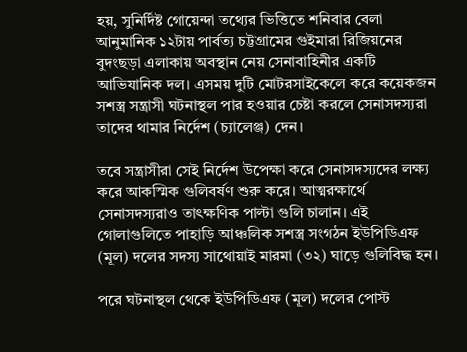হয়, সুনির্দিষ্ট গোয়েন্দা তথ্যের ভিত্তিতে শনিবার বেলা আনুমানিক ১২টায় পার্বত্য চট্টগ্রামের গুইমারা রিজিয়নের বুদংছড়া এলাকায় অবস্থান নেয় সেনাবাহিনীর একটি আভিযানিক দল। এসময় দুটি মোটরসাইকেলে করে কয়েকজন সশস্ত্র সন্ত্রাসী ঘটনাস্থল পার হওয়ার চেষ্টা করলে সেনাসদস্যরা তাদের থামার নির্দেশ (চ্যালেঞ্জ) দেন।

তবে সন্ত্রাসীরা সেই নির্দেশ উপেক্ষা করে সেনাসদস্যদের লক্ষ্য করে আকস্মিক গুলিবর্ষণ শুরু করে। আত্মরক্ষার্থে সেনাসদস্যরাও তাৎক্ষণিক পাল্টা গুলি চালান। এই গোলাগুলিতে পাহাড়ি আঞ্চলিক সশস্ত্র সংগঠন ইউপিডিএফ (মূল) দলের সদস্য সাথোয়াই মারমা (৩২) ঘাড়ে গুলিবিদ্ধ হন।

পরে ঘটনাস্থল থেকে ইউপিডিএফ (মূল) দলের পোস্ট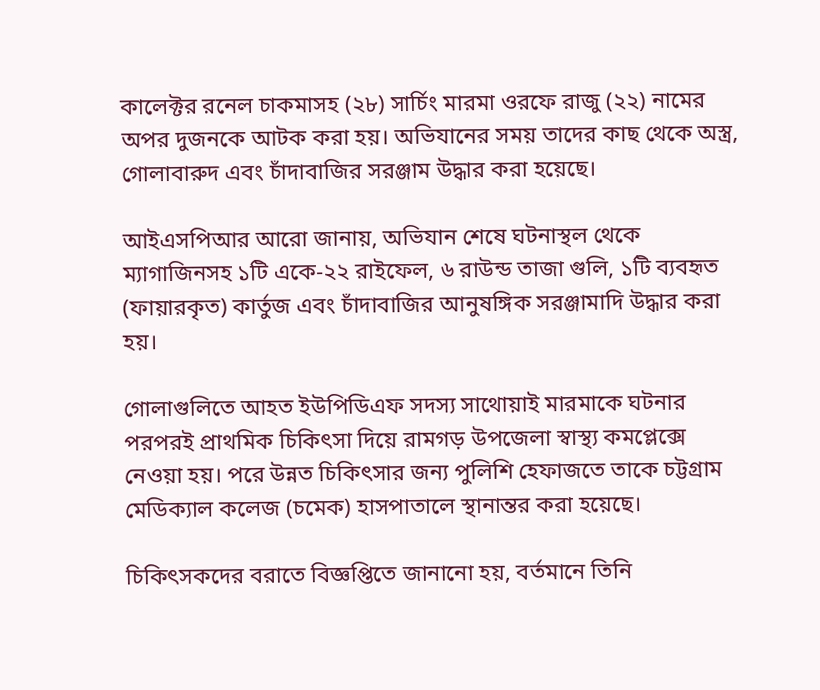কালেক্টর রনেল চাকমাসহ (২৮) সার্চিং মারমা ওরফে রাজু (২২) নামের অপর দুজনকে আটক করা হয়। অভিযানের সময় তাদের কাছ থেকে অস্ত্র, গোলাবারুদ এবং চাঁদাবাজির সরঞ্জাম উদ্ধার করা হয়েছে।

আইএসপিআর আরো জানায়, অভিযান শেষে ঘটনাস্থল থেকে ম্যাগাজিনসহ ১টি একে-২২ রাইফেল, ৬ রাউন্ড তাজা গুলি, ১টি ব্যবহৃত (ফায়ারকৃত) কার্তুজ এবং চাঁদাবাজির আনুষঙ্গিক সরঞ্জামাদি উদ্ধার করা হয়।

গোলাগুলিতে আহত ইউপিডিএফ সদস্য সাথোয়াই মারমাকে ঘটনার পরপরই প্রাথমিক চিকিৎসা দিয়ে রামগড় উপজেলা স্বাস্থ্য কমপ্লেক্সে নেওয়া হয়। পরে উন্নত চিকিৎসার জন্য পুলিশি হেফাজতে তাকে চট্টগ্রাম মেডিক্যাল কলেজ (চমেক) হাসপাতালে স্থানান্তর করা হয়েছে।

চিকিৎসকদের বরাতে বিজ্ঞপ্তিতে জানানো হয়, বর্তমানে তিনি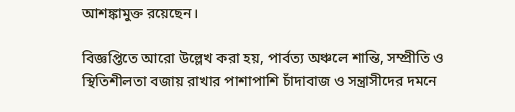আশঙ্কামুক্ত রয়েছেন।

বিজ্ঞপ্তিতে আরো উল্লেখ করা হয়, পার্বত্য অঞ্চলে শান্তি, সম্প্রীতি ও স্থিতিশীলতা বজায় রাখার পাশাপাশি চাঁদাবাজ ও সন্ত্রাসীদের দমনে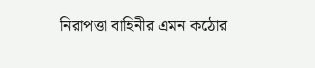নিরাপত্তা বাহিনীর এমন কঠোর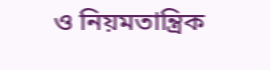ও নিয়মতান্ত্রিক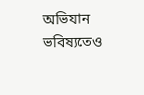অভিযান ভবিষ্যতেও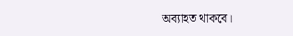অব্যাহত থাকবে।